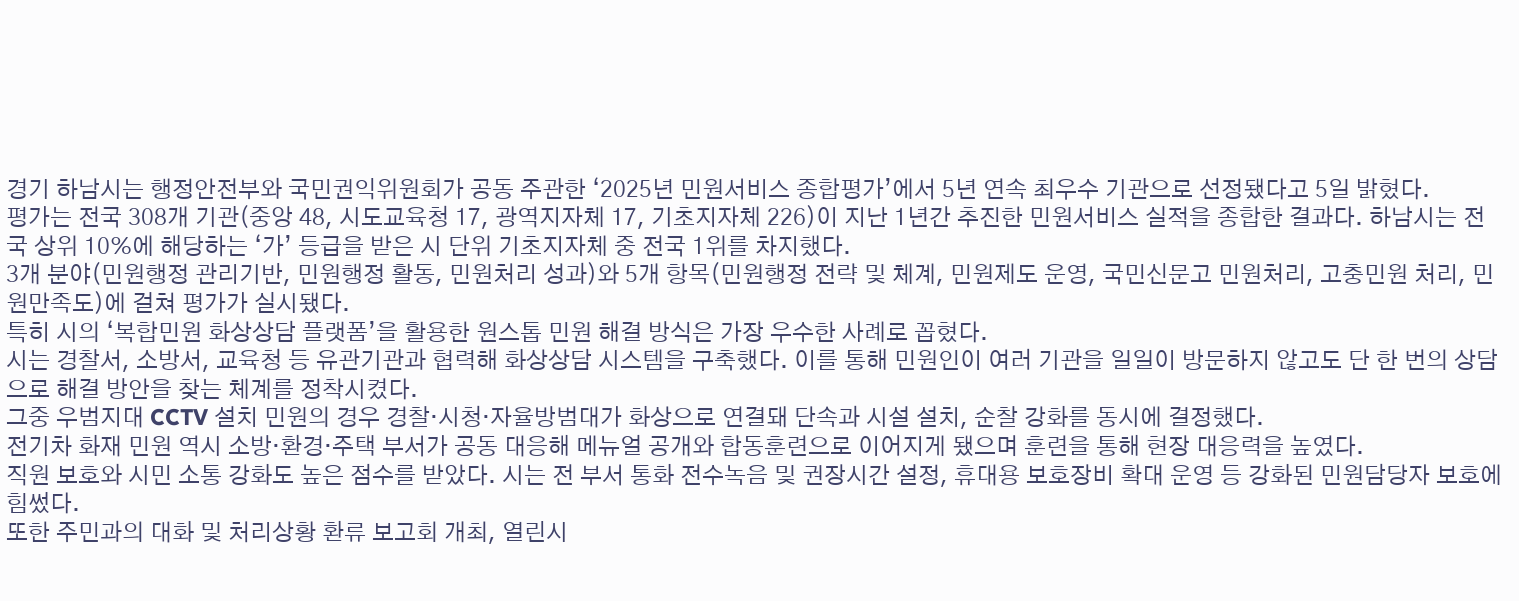경기 하남시는 행정안전부와 국민권익위원회가 공동 주관한 ‘2025년 민원서비스 종합평가’에서 5년 연속 최우수 기관으로 선정됐다고 5일 밝혔다.
평가는 전국 308개 기관(중앙 48, 시도교육청 17, 광역지자체 17, 기초지자체 226)이 지난 1년간 추진한 민원서비스 실적을 종합한 결과다. 하남시는 전국 상위 10%에 해당하는 ‘가’ 등급을 받은 시 단위 기초지자체 중 전국 1위를 차지했다.
3개 분야(민원행정 관리기반, 민원행정 활동, 민원처리 성과)와 5개 항목(민원행정 전략 및 체계, 민원제도 운영, 국민신문고 민원처리, 고충민원 처리, 민원만족도)에 걸쳐 평가가 실시됐다.
특히 시의 ‘복합민원 화상상담 플랫폼’을 활용한 원스톱 민원 해결 방식은 가장 우수한 사례로 꼽혔다.
시는 경찰서, 소방서, 교육청 등 유관기관과 협력해 화상상담 시스템을 구축했다. 이를 통해 민원인이 여러 기관을 일일이 방문하지 않고도 단 한 번의 상담으로 해결 방안을 찾는 체계를 정착시켰다.
그중 우범지대 CCTV 설치 민원의 경우 경찰·시청·자율방범대가 화상으로 연결돼 단속과 시설 설치, 순찰 강화를 동시에 결정했다.
전기차 화재 민원 역시 소방·환경·주택 부서가 공동 대응해 메뉴얼 공개와 합동훈련으로 이어지게 됐으며 훈련을 통해 현장 대응력을 높였다.
직원 보호와 시민 소통 강화도 높은 점수를 받았다. 시는 전 부서 통화 전수녹음 및 권장시간 설정, 휴대용 보호장비 확대 운영 등 강화된 민원담당자 보호에 힘썼다.
또한 주민과의 대화 및 처리상황 환류 보고회 개최, 열린시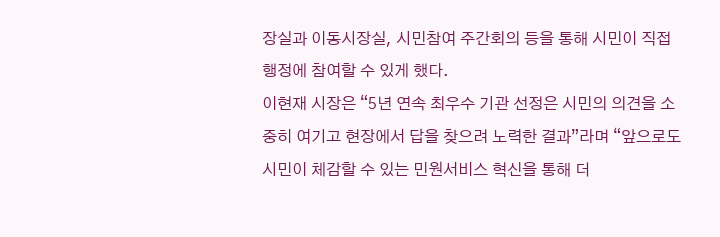장실과 이동시장실, 시민참여 주간회의 등을 통해 시민이 직접 행정에 참여할 수 있게 했다.
이현재 시장은 “5년 연속 최우수 기관 선정은 시민의 의견을 소중히 여기고 현장에서 답을 찾으려 노력한 결과”라며 “앞으로도 시민이 체감할 수 있는 민원서비스 혁신을 통해 더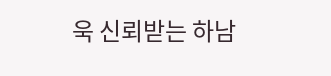욱 신뢰받는 하남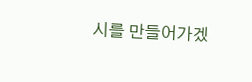시를 만들어가겠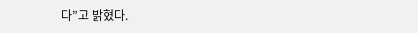다”고 밝혔다.